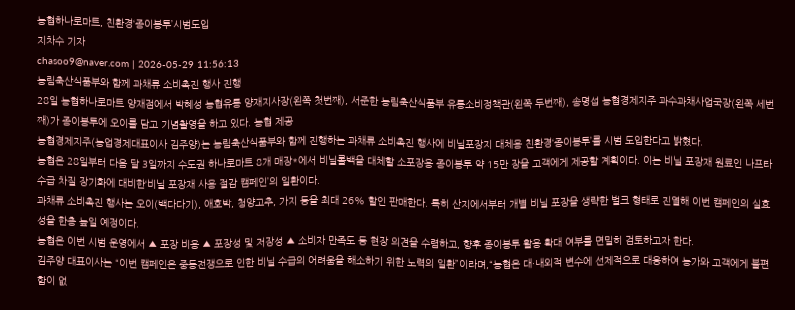농협하나로마트, 친환경‘종이봉투’시범도입
지차수 기자
chasoo9@naver.com | 2026-05-29 11:56:13
농림축산식품부와 함께 과채류 소비촉진 행사 진행
28일 농협하나로마트 양재점에서 박혜성 농협유통 양재지사장(왼쪽 첫번째), 서준한 농림축산식품부 유통소비정책관(왼쪽 두번째), 송명섭 농협경제지주 과수과채사업국장(왼쪽 세번째)가 종이봉투에 오이를 담고 기념촬영을 하고 있다. 농협 제공
농협경제지주(농업경제대표이사 김주양)는 농림축산식품부와 함께 진행하는 과채류 소비촉진 행사에 비닐포장지 대체용 친환경‘종이봉투’를 시범 도입한다고 밝혔다.
농협은 28일부터 다음 달 3일까지 수도권 하나로마트 8개 매장*에서 비닐롤백을 대체할 소포장용 종이봉투 약 15만 장을 고객에게 제공할 계획이다. 이는 비닐 포장재 원료인 나프타 수급 차질 장기화에 대비한‘비닐 포장재 사용 절감 캠페인’의 일환이다.
과채류 소비촉진 행사는 오이(백다다기), 애호박, 청양고추, 가지 등을 최대 26% 할인 판매한다. 특히 산지에서부터 개별 비닐 포장을 생략한 벌크 형태로 진열해 이번 캠페인의 실효성을 한층 높일 예정이다.
농협은 이번 시범 운영에서 ▲ 포장 비용 ▲ 포장성 및 저장성 ▲ 소비자 만족도 등 현장 의견을 수렴하고, 향후 종이봉투 활용 확대 여부를 면밀히 검토하고자 한다.
김주양 대표이사는 “이번 캠페인은 중동전쟁으로 인한 비닐 수급의 어려움을 해소하기 위한 노력의 일환”이라며,“농협은 대·내외적 변수에 선제적으로 대응하여 농가와 고객에게 불편함이 없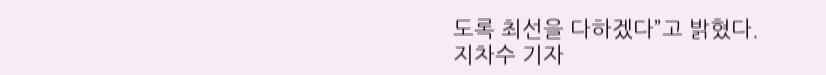도록 최선을 다하겠다”고 밝혔다.
지차수 기자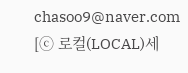chasoo9@naver.com
[ⓒ 로컬(LOCAL)세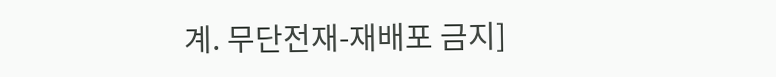계. 무단전재-재배포 금지]